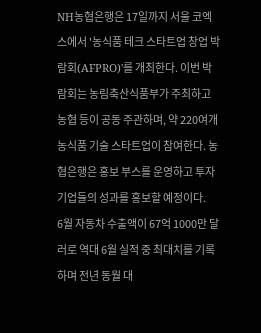NH농협은행은 17일까지 서울 코엑스에서 '농식품 테크 스타트업 창업 박람회(AFPRO)'를 개최한다. 이번 박람회는 농림축산식품부가 주최하고 농협 등이 공동 주관하며, 약 220여개 농식품 기술 스타트업이 참여한다. 농협은행은 홍보 부스를 운영하고 투자 기업들의 성과를 홍보할 예정이다.
6월 자동차 수출액이 67억 1000만 달러로 역대 6월 실적 중 최대치를 기록하며 전년 동월 대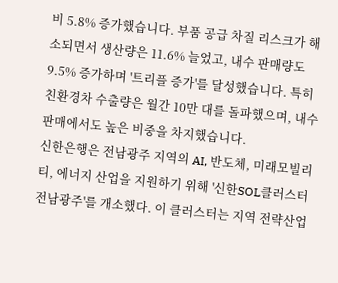비 5.8% 증가했습니다. 부품 공급 차질 리스크가 해소되면서 생산량은 11.6% 늘었고, 내수 판매량도 9.5% 증가하며 '트리플 증가'를 달성했습니다. 특히 친환경차 수출량은 월간 10만 대를 돌파했으며, 내수 판매에서도 높은 비중을 차지했습니다.
신한은행은 전남광주 지역의 AI, 반도체, 미래모빌리티, 에너지 산업을 지원하기 위해 '신한SOL클러스터 전남광주'를 개소했다. 이 클러스터는 지역 전략산업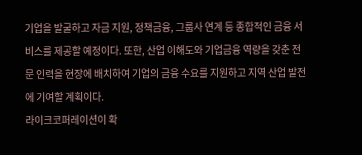기업을 발굴하고 자금 지원, 정책금융, 그룹사 연계 등 종합적인 금융 서비스를 제공할 예정이다. 또한, 산업 이해도와 기업금융 역량을 갖춘 전문 인력을 현장에 배치하여 기업의 금융 수요를 지원하고 지역 산업 발전에 기여할 계획이다.
라이크코퍼레이션이 확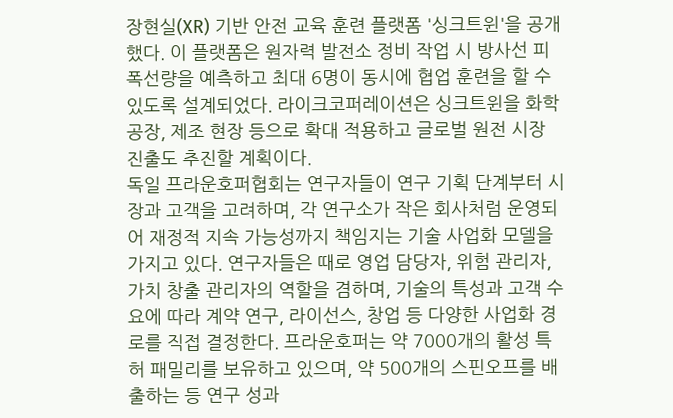장현실(XR) 기반 안전 교육 훈련 플랫폼 '싱크트윈'을 공개했다. 이 플랫폼은 원자력 발전소 정비 작업 시 방사선 피폭선량을 예측하고 최대 6명이 동시에 협업 훈련을 할 수 있도록 설계되었다. 라이크코퍼레이션은 싱크트윈을 화학 공장, 제조 현장 등으로 확대 적용하고 글로벌 원전 시장 진출도 추진할 계획이다.
독일 프라운호퍼협회는 연구자들이 연구 기획 단계부터 시장과 고객을 고려하며, 각 연구소가 작은 회사처럼 운영되어 재정적 지속 가능성까지 책임지는 기술 사업화 모델을 가지고 있다. 연구자들은 때로 영업 담당자, 위험 관리자, 가치 창출 관리자의 역할을 겸하며, 기술의 특성과 고객 수요에 따라 계약 연구, 라이선스, 창업 등 다양한 사업화 경로를 직접 결정한다. 프라운호퍼는 약 7000개의 활성 특허 패밀리를 보유하고 있으며, 약 500개의 스핀오프를 배출하는 등 연구 성과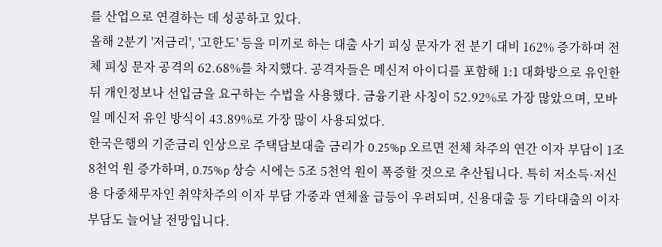를 산업으로 연결하는 데 성공하고 있다.
올해 2분기 '저금리', '고한도' 등을 미끼로 하는 대출 사기 피싱 문자가 전 분기 대비 162% 증가하며 전체 피싱 문자 공격의 62.68%를 차지했다. 공격자들은 메신저 아이디를 포함해 1:1 대화방으로 유인한 뒤 개인정보나 선입금을 요구하는 수법을 사용했다. 금융기관 사칭이 52.92%로 가장 많았으며, 모바일 메신저 유인 방식이 43.89%로 가장 많이 사용되었다.
한국은행의 기준금리 인상으로 주택담보대출 금리가 0.25%p 오르면 전체 차주의 연간 이자 부담이 1조 8천억 원 증가하며, 0.75%p 상승 시에는 5조 5천억 원이 폭증할 것으로 추산됩니다. 특히 저소득·저신용 다중채무자인 취약차주의 이자 부담 가중과 연체율 급등이 우려되며, 신용대출 등 기타대출의 이자 부담도 늘어날 전망입니다.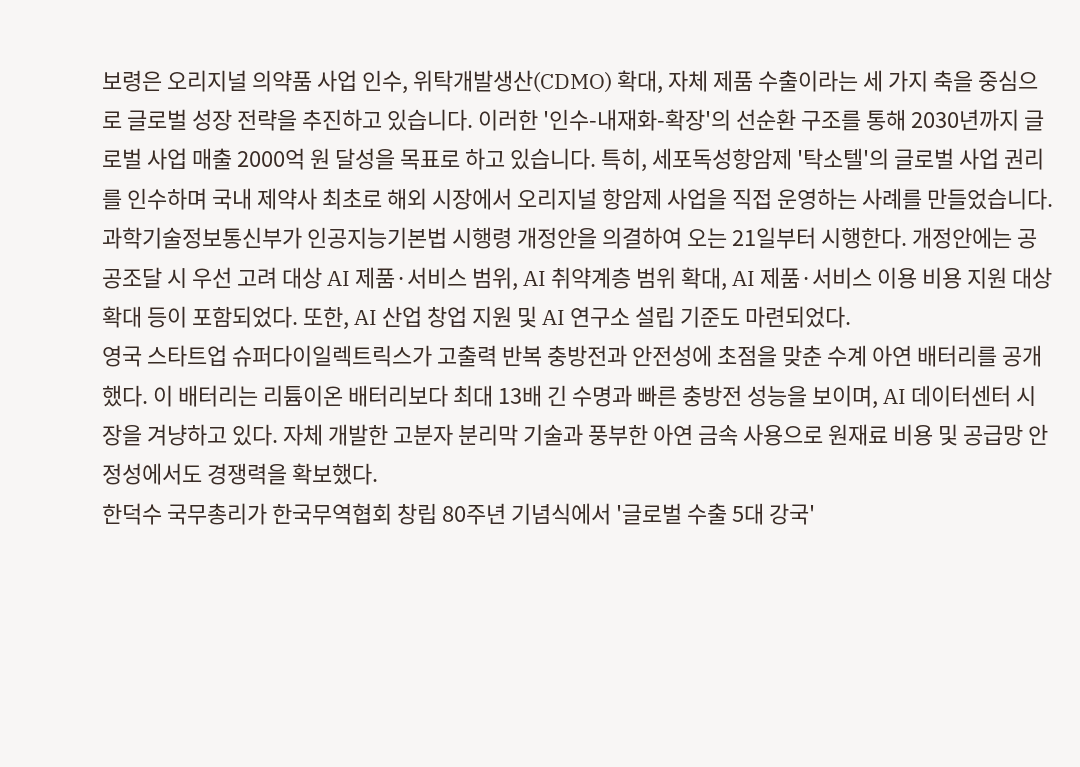보령은 오리지널 의약품 사업 인수, 위탁개발생산(CDMO) 확대, 자체 제품 수출이라는 세 가지 축을 중심으로 글로벌 성장 전략을 추진하고 있습니다. 이러한 '인수-내재화-확장'의 선순환 구조를 통해 2030년까지 글로벌 사업 매출 2000억 원 달성을 목표로 하고 있습니다. 특히, 세포독성항암제 '탁소텔'의 글로벌 사업 권리를 인수하며 국내 제약사 최초로 해외 시장에서 오리지널 항암제 사업을 직접 운영하는 사례를 만들었습니다.
과학기술정보통신부가 인공지능기본법 시행령 개정안을 의결하여 오는 21일부터 시행한다. 개정안에는 공공조달 시 우선 고려 대상 AI 제품·서비스 범위, AI 취약계층 범위 확대, AI 제품·서비스 이용 비용 지원 대상 확대 등이 포함되었다. 또한, AI 산업 창업 지원 및 AI 연구소 설립 기준도 마련되었다.
영국 스타트업 슈퍼다이일렉트릭스가 고출력 반복 충방전과 안전성에 초점을 맞춘 수계 아연 배터리를 공개했다. 이 배터리는 리튬이온 배터리보다 최대 13배 긴 수명과 빠른 충방전 성능을 보이며, AI 데이터센터 시장을 겨냥하고 있다. 자체 개발한 고분자 분리막 기술과 풍부한 아연 금속 사용으로 원재료 비용 및 공급망 안정성에서도 경쟁력을 확보했다.
한덕수 국무총리가 한국무역협회 창립 80주년 기념식에서 '글로벌 수출 5대 강국'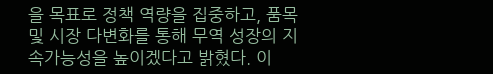을 목표로 정책 역량을 집중하고, 품목 및 시장 다변화를 통해 무역 성장의 지속가능성을 높이겠다고 밝혔다. 이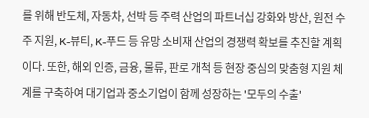를 위해 반도체, 자동차, 선박 등 주력 산업의 파트너십 강화와 방산, 원전 수주 지원, K-뷰티, K-푸드 등 유망 소비재 산업의 경쟁력 확보를 추진할 계획이다. 또한, 해외 인증, 금융, 물류, 판로 개척 등 현장 중심의 맞춤형 지원 체계를 구축하여 대기업과 중소기업이 함께 성장하는 '모두의 수출'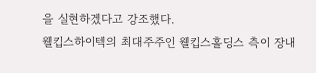을 실현하겠다고 강조했다.
웰킵스하이텍의 최대주주인 웰킵스홀딩스 측이 장내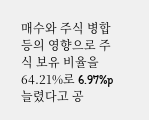매수와 주식 병합 등의 영향으로 주식 보유 비율을 64.21%로 6.97%p 늘렸다고 공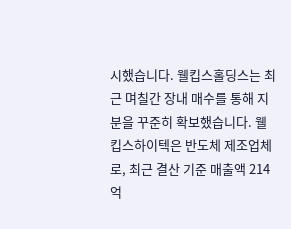시했습니다. 웰킵스홀딩스는 최근 며칠간 장내 매수를 통해 지분을 꾸준히 확보했습니다. 웰킵스하이텍은 반도체 제조업체로, 최근 결산 기준 매출액 214억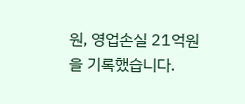원, 영업손실 21억원을 기록했습니다.